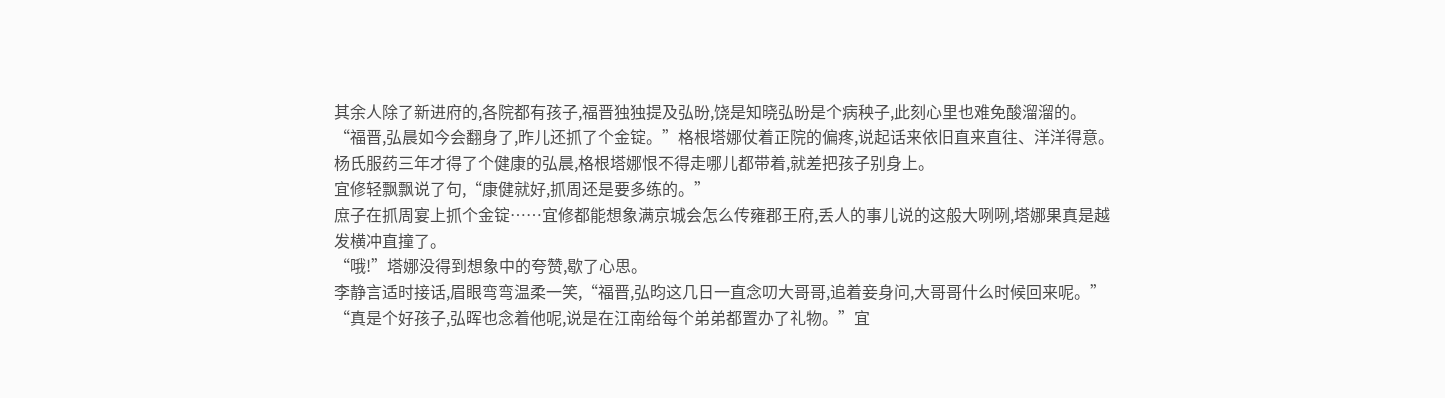其余人除了新进府的,各院都有孩子,福晋独独提及弘昐,饶是知晓弘昐是个病秧子,此刻心里也难免酸溜溜的。
“福晋,弘晨如今会翻身了,昨儿还抓了个金锭。”格根塔娜仗着正院的偏疼,说起话来依旧直来直往、洋洋得意。
杨氏服药三年才得了个健康的弘晨,格根塔娜恨不得走哪儿都带着,就差把孩子别身上。
宜修轻飘飘说了句,“康健就好,抓周还是要多练的。”
庶子在抓周宴上抓个金锭……宜修都能想象满京城会怎么传雍郡王府,丢人的事儿说的这般大咧咧,塔娜果真是越发横冲直撞了。
“哦!”塔娜没得到想象中的夸赞,歇了心思。
李静言适时接话,眉眼弯弯温柔一笑,“福晋,弘昀这几日一直念叨大哥哥,追着妾身问,大哥哥什么时候回来呢。”
“真是个好孩子,弘晖也念着他呢,说是在江南给每个弟弟都置办了礼物。”宜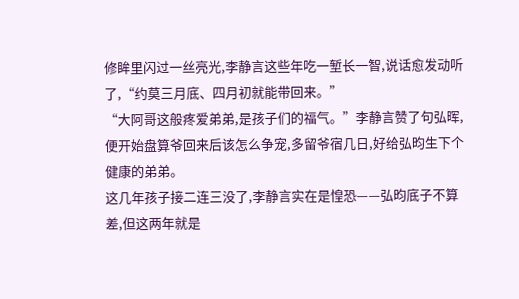修眸里闪过一丝亮光,李静言这些年吃一堑长一智,说话愈发动听了,“约莫三月底、四月初就能带回来。”
“大阿哥这般疼爱弟弟,是孩子们的福气。”李静言赞了句弘晖,便开始盘算爷回来后该怎么争宠,多留爷宿几日,好给弘昀生下个健康的弟弟。
这几年孩子接二连三没了,李静言实在是惶恐——弘昀底子不算差,但这两年就是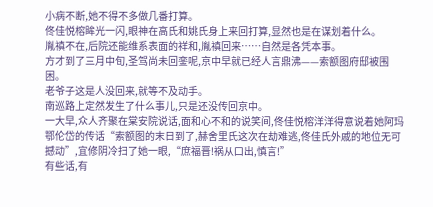小病不断,她不得不多做几番打算。
佟佳悦榕眸光一闪,眼神在高氏和姚氏身上来回打算,显然也是在谋划着什么。
胤禛不在,后院还能维系表面的祥和,胤禛回来……自然是各凭本事。
方才到了三月中旬,圣驾尚未回銮呢,京中早就已经人言鼎沸——索额图府邸被围困。
老爷子这是人没回来,就等不及动手。
南巡路上定然发生了什么事儿,只是还没传回京中。
一大早,众人齐聚在棠安院说话,面和心不和的说笑间,佟佳悦榕洋洋得意说着她阿玛鄂伦岱的传话“索额图的末日到了,赫舍里氏这次在劫难逃,佟佳氏外戚的地位无可撼动”,宜修阴冷扫了她一眼,“庶福晋!祸从口出,慎言!”
有些话,有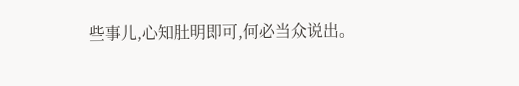些事儿,心知肚明即可,何必当众说出。